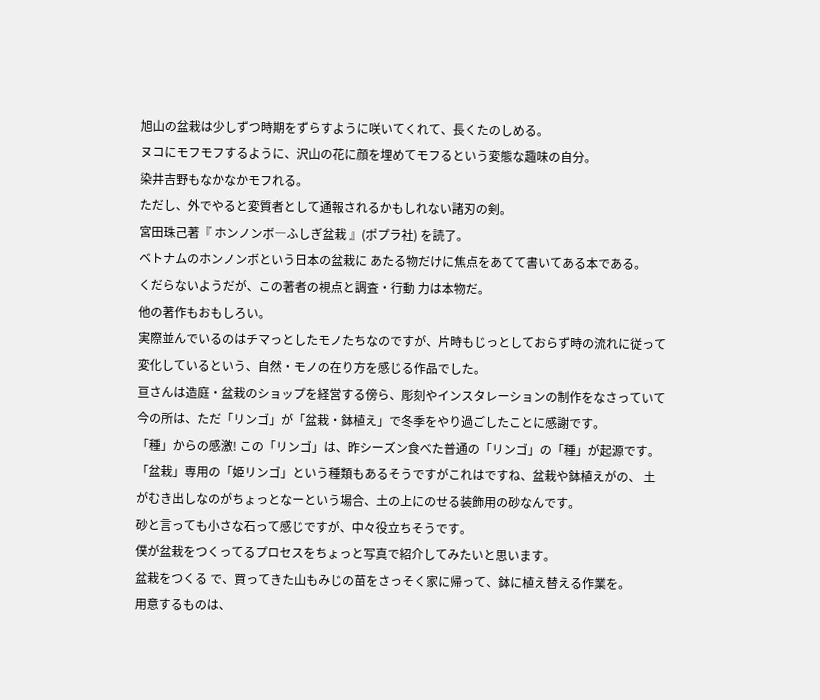旭山の盆栽は少しずつ時期をずらすように咲いてくれて、長くたのしめる。
ヌコにモフモフするように、沢山の花に顔を埋めてモフるという変態な趣味の自分。
染井吉野もなかなかモフれる。
ただし、外でやると変質者として通報されるかもしれない諸刃の剣。
宮田珠己著『 ホンノンボ―ふしぎ盆栽 』(ポプラ社) を読了。
ベトナムのホンノンボという日本の盆栽に あたる物だけに焦点をあてて書いてある本である。
くだらないようだが、この著者の視点と調査・行動 力は本物だ。
他の著作もおもしろい。
実際並んでいるのはチマっとしたモノたちなのですが、片時もじっとしておらず時の流れに従って変化しているという、自然・モノの在り方を感じる作品でした。
亘さんは造庭・盆栽のショップを経営する傍ら、彫刻やインスタレーションの制作をなさっていて今の所は、ただ「リンゴ」が「盆栽・鉢植え」で冬季をやり過ごしたことに感謝です。
「種」からの感激! この「リンゴ」は、昨シーズン食べた普通の「リンゴ」の「種」が起源です。
「盆栽」専用の「姫リンゴ」という種類もあるそうですがこれはですね、盆栽や鉢植えがの、 土がむき出しなのがちょっとなーという場合、土の上にのせる装飾用の砂なんです。
砂と言っても小さな石って感じですが、中々役立ちそうです。
僕が盆栽をつくってるプロセスをちょっと写真で紹介してみたいと思います。
盆栽をつくる で、買ってきた山もみじの苗をさっそく家に帰って、鉢に植え替える作業を。
用意するものは、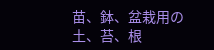苗、鉢、盆栽用の土、苔、根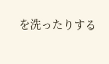を洗ったりする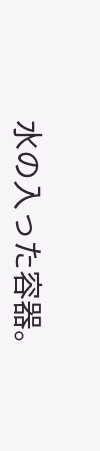水の入った容器。